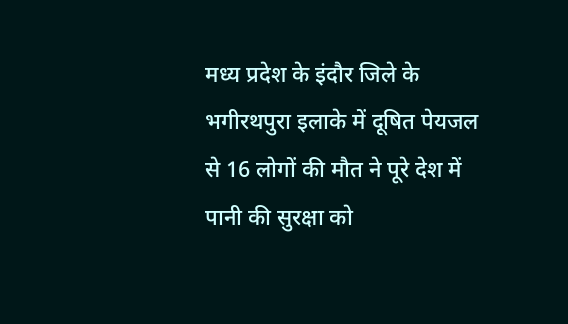मध्य प्रदेश के इंदौर जिले के भगीरथपुरा इलाके में दूषित पेयजल से 16 लोगों की मौत ने पूरे देश में पानी की सुरक्षा को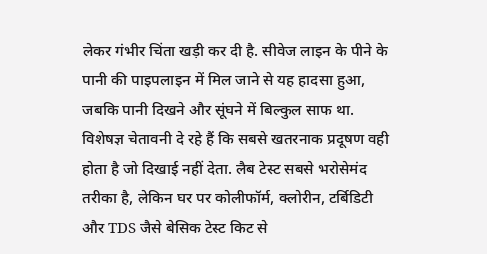लेकर गंभीर चिंता खड़ी कर दी है. सीवेज लाइन के पीने के पानी की पाइपलाइन में मिल जाने से यह हादसा हुआ, जबकि पानी दिखने और सूंघने में बिल्कुल साफ था. विशेषज्ञ चेतावनी दे रहे हैं कि सबसे खतरनाक प्रदूषण वही होता है जो दिखाई नहीं देता. लैब टेस्ट सबसे भरोसेमंद तरीका है, लेकिन घर पर कोलीफॉर्म, क्लोरीन, टर्बिडिटी और TDS जैसे बेसिक टेस्ट किट से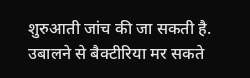शुरुआती जांच की जा सकती है. उबालने से बैक्टीरिया मर सकते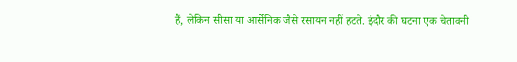हैं, लेकिन सीसा या आर्सेनिक जैसे रसायन नहीं हटते. इंदौर की घटना एक चेतावनी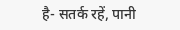है- सतर्क रहें, पानी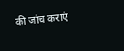की जांच कराएं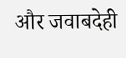और जवाबदेही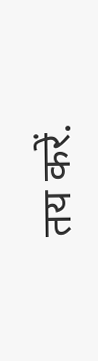तय करें.